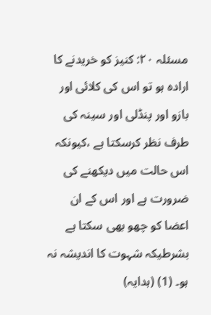مسئلہ ۲۰: کنیز کو خریدنے کا ارادہ ہو تو اس کی کلائی اور بازو اور پنڈلی اور سینہ کی طرف نظر کرسکتا ہے ،کیونکہ اس حالت میں دیکھنے کی ضرورت ہے اور اس کے ان اعضا کو چھو بھی سکتا ہے بشرطیکہ شہوت کا اندیشہ نہ ہو۔ (1) (ہدایہ)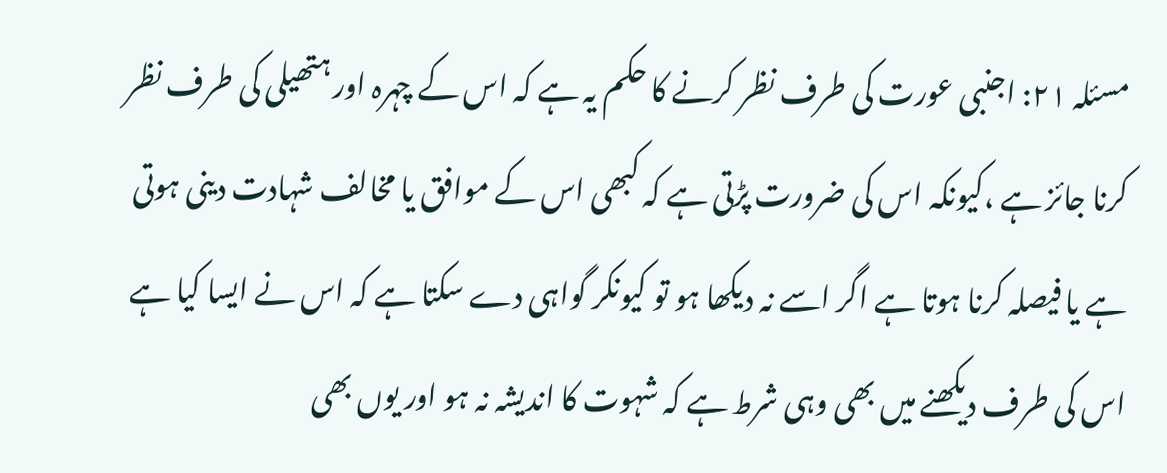مسئلہ ۲۱: اجنبی عورت کی طرف نظر کرنے کا حکم یہ ہے کہ اس کے چہرہ اور ہتھیلی کی طرف نظر کرنا جائز ہے ،کیونکہ اس کی ضرورت پڑتی ہے کہ کبھی اس کے موافق یا مخالف شہادت دینی ہوتی ہے یا فیصلہ کرنا ہوتا ہے اگر اسے نہ دیکھا ہو تو کیونکر گواہی دے سکتا ہے کہ اس نے ایسا کیا ہے اس کی طرف دیکھنے میں بھی وہی شرط ہے کہ شہوت کا اندیشہ نہ ہو اور یوں بھی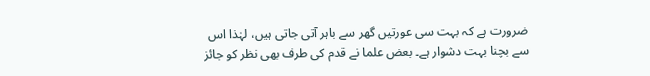ضرورت ہے کہ بہت سی عورتیں گھر سے باہر آتی جاتی ہیں، لہٰذا اس سے بچنا بہت دشوار ہے۔ بعض علما نے قدم کی طرف بھی نظر کو جائز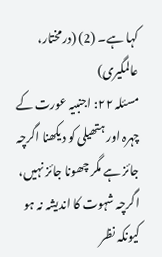کہا ہے۔ (2) (درمختار، عالمگیری)
مسئلہ ۲۲: اجنبیہ عورت کے چہرہ اور ہتھیلی کو دیکھنا اگرچہ جائز ہے مگر چھونا جائز نہیں، اگرچہ شہوت کا اندیشہ نہ ہو کیونکہ نظر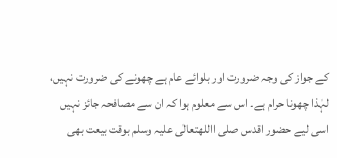کے جواز کی وجہ ضرورت اور بلوائے عام ہے چھونے کی ضرورت نہیں، لہٰذا چھونا حرام ہے۔ اس سے معلوم ہوا کہ ان سے مصافحہ جائز نہیں اسی لیے حضور اقدس صلی االلهتعالٰی علیہ وسلم بوقت بیعت بھی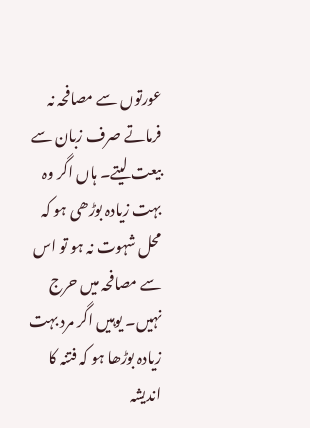عورتوں سے مصافحہ نہ فرماتے صرف زبان سے بیعت لیتے۔ ہاں اگر وہ بہت زیادہ بوڑھی ہو کہ محل شہوت نہ ہو تو اس سے مصافحہ میں حرج نہیں۔ یوہیں اگر مرد بہت زیادہ بوڑھا ہو کہ فتنہ کا اندیشہ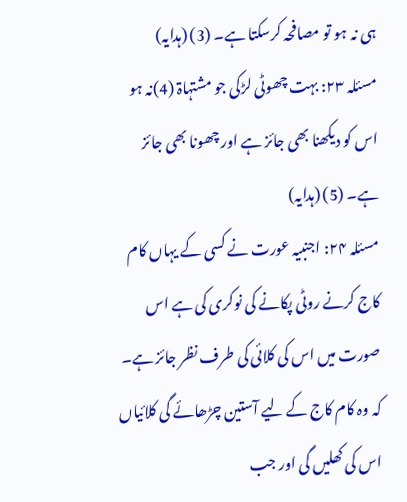ہی نہ ہو تو مصافحہ کرسکتا ہے۔ (3) (ہدایہ)
مسئلہ ۲۳: بہت چھوٹی لڑکی جو مشتہاۃ (4)نہ ہو اس کو دیکھنا بھی جائز ہے اور چھونا بھی جائز ہے۔ (5) (ہدایہ)
مسئلہ ۲۴: اجنبیہ عورت نے کسی کے یہاں کام کاج کرنے روٹی پکانے کی نوکری کی ہے اس صورت میں اس کی کلائی کی طرف نظر جائز ہے۔ کہ وہ کام کاج کے لیے آستین چڑھائے گی کلائیاں اس کی کھلیں گی اور جب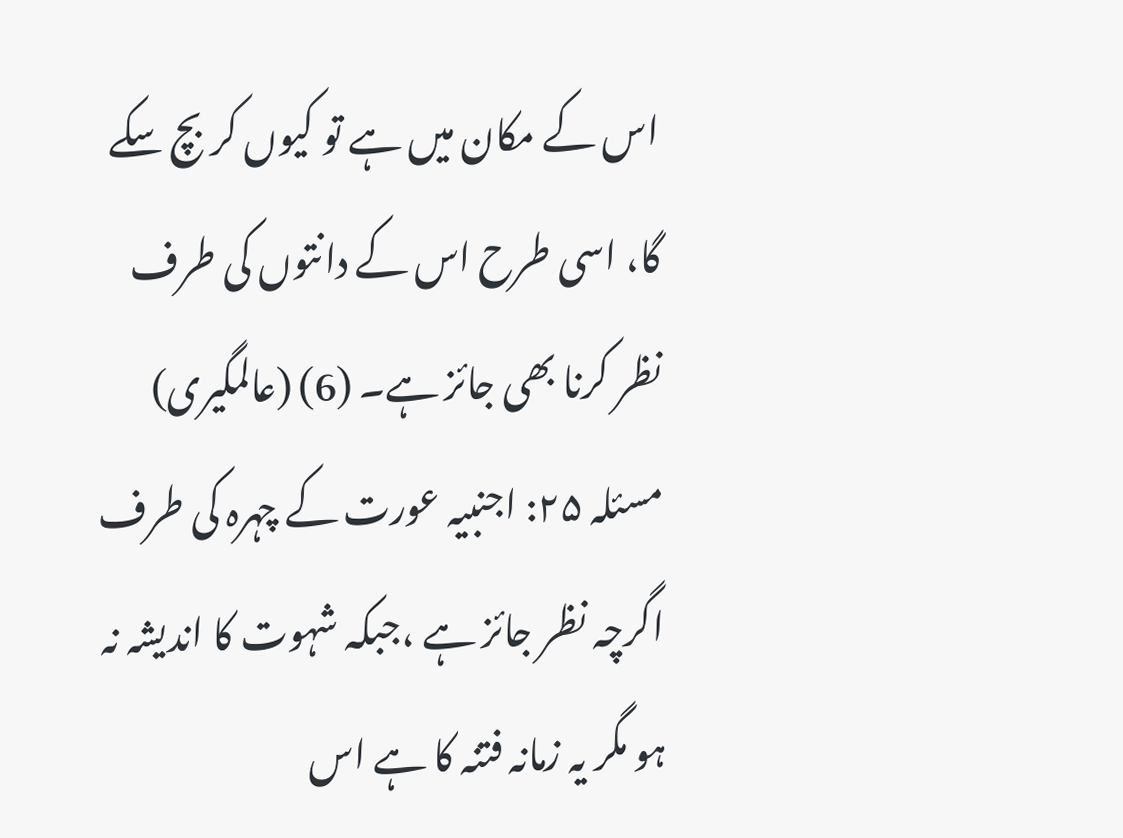اس کے مکان میں ہے تو کیوں کر بچ سکے گا، اسی طرح اس کے دانتوں کی طرف نظر کرنا بھی جائز ہے۔ (6) (عالمگیری)
مسئلہ ۲۵: اجنبیہ عورت کے چہرہ کی طرف اگرچہ نظر جائز ہے ،جبکہ شہوت کا اندیشہ نہ ہو مگر یہ زمانہ فتنہ کا ہے اس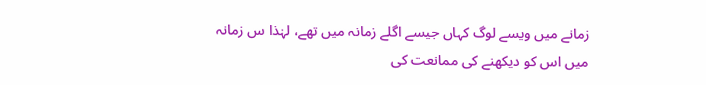زمانے میں ویسے لوگ کہاں جیسے اگلے زمانہ میں تھے، لہٰذا س زمانہ میں اس کو دیکھنے کی ممانعت کی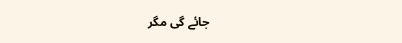جائے گی مگر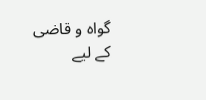گواہ و قاضی کے لیے